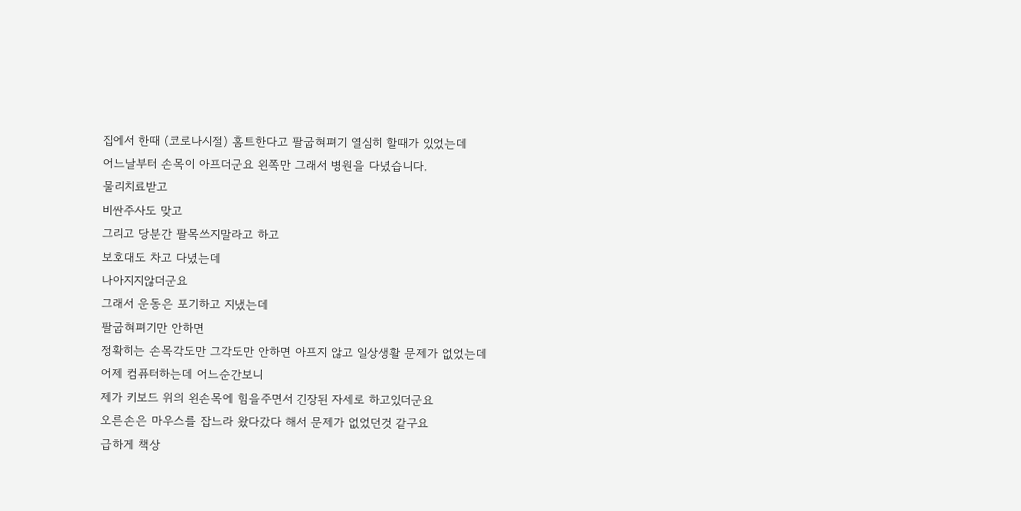집에서 한때 (코로나시절) 홈트한다고 팔굽혀펴기 열심히 할때가 있었는데
어느날부터 손목이 아프더군요 왼쪽만 그래서 병원을 다녔습니다.
물리치료받고
비싼주사도 맞고
그리고 당분간 팔목쓰지말라고 하고
보호대도 차고 다녔는데
나아지지않더군요
그래서 운동은 포기하고 지냈는데
팔굽혀펴기만 안하면
정확히는 손목각도만 그각도만 안하면 아프지 않고 일상생활 문제가 없었는데
어제 컴퓨터하는데 어느순간보니
제가 키보드 위의 왼손목에 힘을주면서 긴장된 자세로 하고있더군요
오른손은 마우스를 잡느라 왔다갔다 해서 문제가 없었던것 같구요
급하게 책상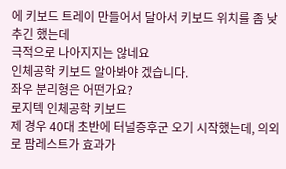에 키보드 트레이 만들어서 달아서 키보드 위치를 좀 낮추긴 했는데
극적으로 나아지지는 않네요
인체공학 키보드 알아봐야 겠습니다.
좌우 분리형은 어떤가요?
로지텍 인체공학 키보드
제 경우 40대 초반에 터널증후군 오기 시작했는데, 의외로 팜레스트가 효과가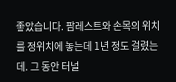좋았습니다. 팜레스트와 손목의 위치를 정위치에 놓는데 1년 정도 걸렸는데. 그 동안 터널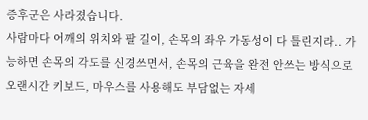증후군은 사라졌습니다.
사람마다 어깨의 위치와 팔 길이, 손목의 좌우 가동성이 다 틀린지라.. 가능하면 손목의 각도를 신경쓰면서, 손목의 근육을 완전 안쓰는 방식으로 오랜시간 키보드, 마우스를 사용해도 부담없는 자세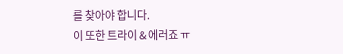를 찾아야 합니다.
이 또한 트라이 & 에러죠 ㅠ